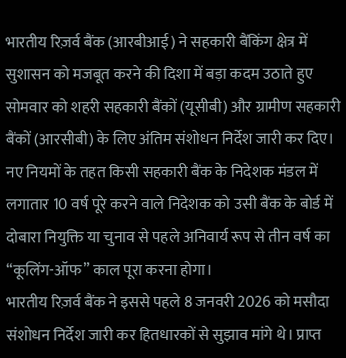भारतीय रिज़र्व बैंक (आरबीआई) ने सहकारी बैंकिंग क्षेत्र में सुशासन को मजबूत करने की दिशा में बड़ा कदम उठाते हुए सोमवार को शहरी सहकारी बैंकों (यूसीबी) और ग्रामीण सहकारी बैंकों (आरसीबी) के लिए अंतिम संशोधन निर्देश जारी कर दिए। नए नियमों के तहत किसी सहकारी बैंक के निदेशक मंडल में लगातार 10 वर्ष पूरे करने वाले निदेशक को उसी बैंक के बोर्ड में दोबारा नियुक्ति या चुनाव से पहले अनिवार्य रूप से तीन वर्ष का “कूलिंग-ऑफ” काल पूरा करना होगा।
भारतीय रिज़र्व बैंक ने इससे पहले 8 जनवरी 2026 को मसौदा संशोधन निर्देश जारी कर हितधारकों से सुझाव मांगे थे। प्राप्त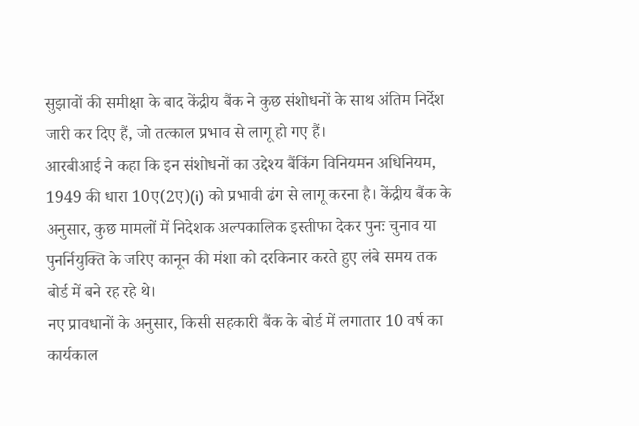सुझावों की समीक्षा के बाद केंद्रीय बैंक ने कुछ संशोधनों के साथ अंतिम निर्देश जारी कर दिए हैं, जो तत्काल प्रभाव से लागू हो गए हैं।
आरबीआई ने कहा कि इन संशोधनों का उद्देश्य बैंकिंग विनियमन अधिनियम, 1949 की धारा 10ए(2ए)(i) को प्रभावी ढंग से लागू करना है। केंद्रीय बैंक के अनुसार, कुछ मामलों में निदेशक अल्पकालिक इस्तीफा देकर पुनः चुनाव या पुनर्नियुक्ति के जरिए कानून की मंशा को दरकिनार करते हुए लंबे समय तक बोर्ड में बने रह रहे थे।
नए प्रावधानों के अनुसार, किसी सहकारी बैंक के बोर्ड में लगातार 10 वर्ष का कार्यकाल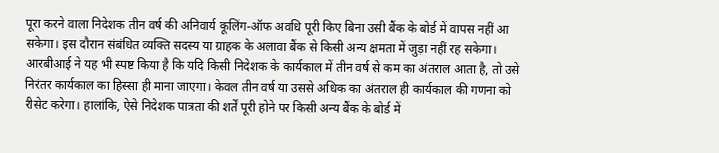पूरा करने वाला निदेशक तीन वर्ष की अनिवार्य कूलिंग-ऑफ अवधि पूरी किए बिना उसी बैंक के बोर्ड में वापस नहीं आ सकेगा। इस दौरान संबंधित व्यक्ति सदस्य या ग्राहक के अलावा बैंक से किसी अन्य क्षमता में जुड़ा नहीं रह सकेगा।
आरबीआई ने यह भी स्पष्ट किया है कि यदि किसी निदेशक के कार्यकाल में तीन वर्ष से कम का अंतराल आता है, तो उसे निरंतर कार्यकाल का हिस्सा ही माना जाएगा। केवल तीन वर्ष या उससे अधिक का अंतराल ही कार्यकाल की गणना को रीसेट करेगा। हालांकि, ऐसे निदेशक पात्रता की शर्तें पूरी होने पर किसी अन्य बैंक के बोर्ड में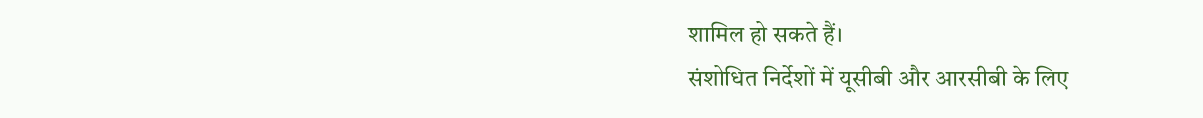शामिल हो सकते हैं।
संशोधित निर्देशों में यूसीबी और आरसीबी के लिए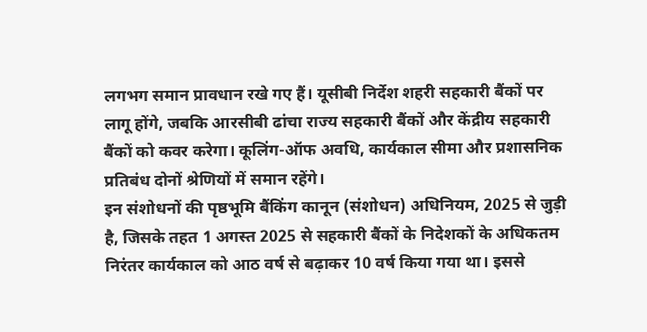लगभग समान प्रावधान रखे गए हैं। यूसीबी निर्देश शहरी सहकारी बैंकों पर लागू होंगे, जबकि आरसीबी ढांचा राज्य सहकारी बैंकों और केंद्रीय सहकारी बैंकों को कवर करेगा। कूलिंग-ऑफ अवधि, कार्यकाल सीमा और प्रशासनिक प्रतिबंध दोनों श्रेणियों में समान रहेंगे।
इन संशोधनों की पृष्ठभूमि बैंकिंग कानून (संशोधन) अधिनियम, 2025 से जुड़ी है, जिसके तहत 1 अगस्त 2025 से सहकारी बैंकों के निदेशकों के अधिकतम निरंतर कार्यकाल को आठ वर्ष से बढ़ाकर 10 वर्ष किया गया था। इससे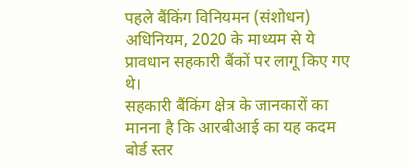पहले बैंकिंग विनियमन (संशोधन) अधिनियम, 2020 के माध्यम से ये प्रावधान सहकारी बैंकों पर लागू किए गए थे।
सहकारी बैंकिंग क्षेत्र के जानकारों का मानना है कि आरबीआई का यह कदम बोर्ड स्तर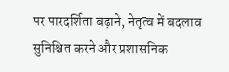पर पारदर्शिता बढ़ाने, नेतृत्व में बदलाव सुनिश्चित करने और प्रशासनिक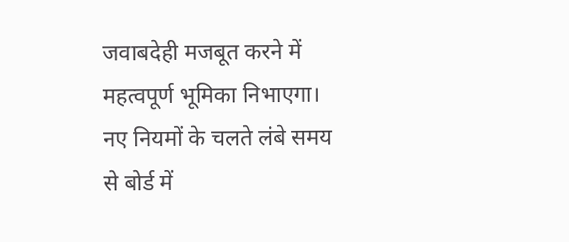जवाबदेही मजबूत करने में महत्वपूर्ण भूमिका निभाएगा। नए नियमों के चलते लंबे समय से बोर्ड में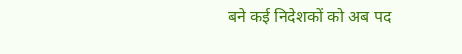बने कई निदेशकों को अब पद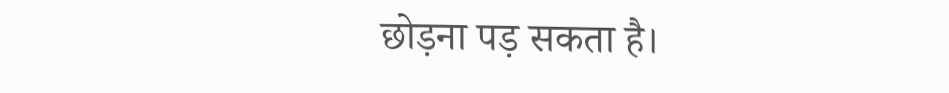छोड़ना पड़ सकता है।